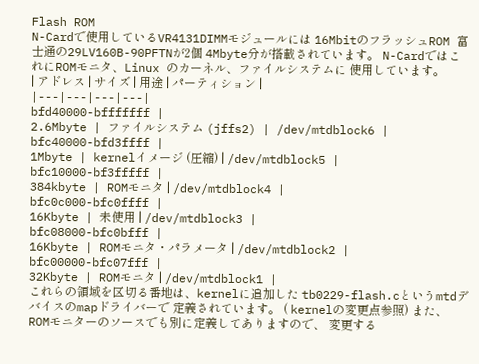Flash ROM
N-Cardで使用しているVR4131DIMMモジュールには 16MbitのフラッシュROM 富士通の29LV160B-90PFTNが2個 4Mbyte分が搭載されています。 N-CardではこれにROMモニタ、Linux のカーネル、ファイルシステムに 使用しています。
| アドレス | サイズ | 用途 | パーティション |
|---|---|---|---|
bfd40000-bfffffff |
2.6Mbyte | ファイルシステム (jffs2) | /dev/mtdblock6 |
bfc40000-bfd3ffff |
1Mbyte | kernelイメージ (圧縮) | /dev/mtdblock5 |
bfc10000-bf3fffff |
384kbyte | ROMモニタ | /dev/mtdblock4 |
bfc0c000-bfc0ffff |
16Kbyte | 未使用 | /dev/mtdblock3 |
bfc08000-bfc0bfff |
16Kbyte | ROMモニタ・パラメータ | /dev/mtdblock2 |
bfc00000-bfc07fff |
32Kbyte | ROMモニタ | /dev/mtdblock1 |
これらの領域を区切る番地は、kernelに追加した tb0229-flash.cというmtdデバイスのmapドライバーで 定義されています。 ( kernelの変更点参照) また、ROMモニターのソースでも別に定義してありますので、 変更する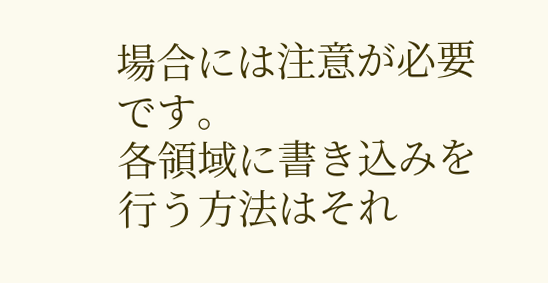場合には注意が必要です。
各領域に書き込みを行う方法はそれ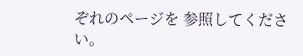ぞれのページを 参照してください。